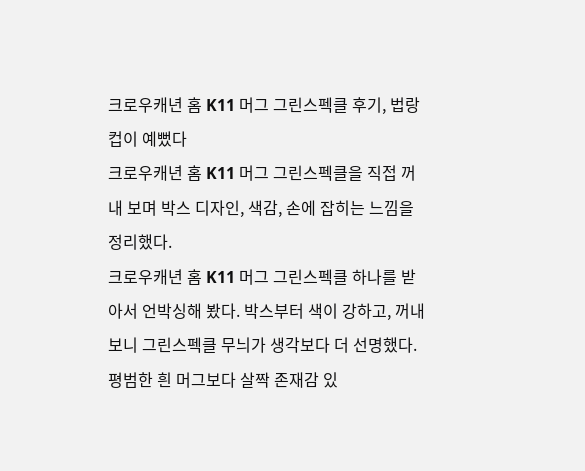크로우캐년 홈 K11 머그 그린스펙클 후기, 법랑컵이 예뻤다
크로우캐년 홈 K11 머그 그린스펙클을 직접 꺼내 보며 박스 디자인, 색감, 손에 잡히는 느낌을 정리했다.
크로우캐년 홈 K11 머그 그린스펙클 하나를 받아서 언박싱해 봤다. 박스부터 색이 강하고, 꺼내 보니 그린스펙클 무늬가 생각보다 더 선명했다. 평범한 흰 머그보다 살짝 존재감 있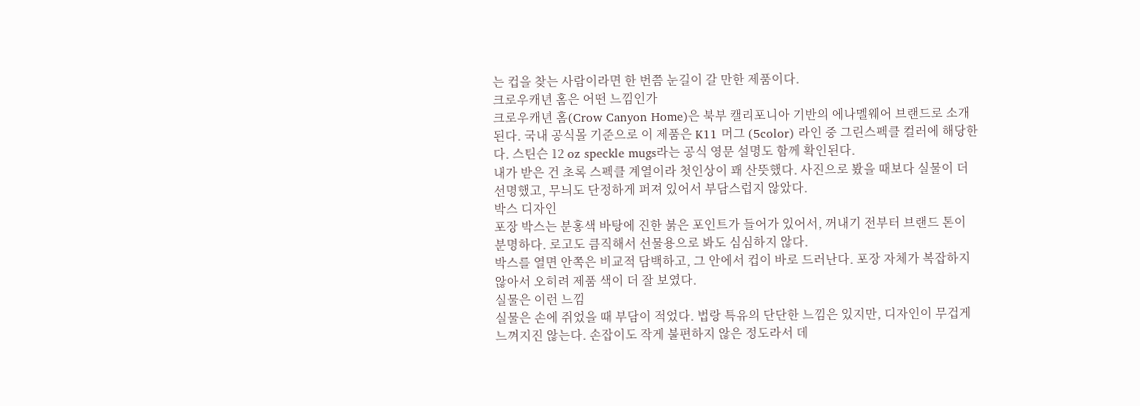는 컵을 찾는 사람이라면 한 번쯤 눈길이 갈 만한 제품이다.
크로우캐년 홈은 어떤 느낌인가
크로우캐년 홈(Crow Canyon Home)은 북부 캘리포니아 기반의 에나멜웨어 브랜드로 소개된다. 국내 공식몰 기준으로 이 제품은 K11 머그 (5color) 라인 중 그린스펙클 컬러에 해당한다. 스틴슨 12 oz speckle mugs라는 공식 영문 설명도 함께 확인된다.
내가 받은 건 초록 스펙클 계열이라 첫인상이 꽤 산뜻했다. 사진으로 봤을 때보다 실물이 더 선명했고, 무늬도 단정하게 퍼져 있어서 부담스럽지 않았다.
박스 디자인
포장 박스는 분홍색 바탕에 진한 붉은 포인트가 들어가 있어서, 꺼내기 전부터 브랜드 톤이 분명하다. 로고도 큼직해서 선물용으로 봐도 심심하지 않다.
박스를 열면 안쪽은 비교적 담백하고, 그 안에서 컵이 바로 드러난다. 포장 자체가 복잡하지 않아서 오히려 제품 색이 더 잘 보였다.
실물은 이런 느낌
실물은 손에 쥐었을 때 부담이 적었다. 법랑 특유의 단단한 느낌은 있지만, 디자인이 무겁게 느껴지진 않는다. 손잡이도 작게 불편하지 않은 정도라서 데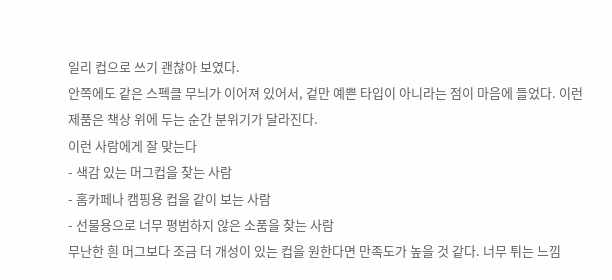일리 컵으로 쓰기 괜찮아 보였다.
안쪽에도 같은 스펙클 무늬가 이어져 있어서, 겉만 예쁜 타입이 아니라는 점이 마음에 들었다. 이런 제품은 책상 위에 두는 순간 분위기가 달라진다.
이런 사람에게 잘 맞는다
- 색감 있는 머그컵을 찾는 사람
- 홈카페나 캠핑용 컵을 같이 보는 사람
- 선물용으로 너무 평범하지 않은 소품을 찾는 사람
무난한 흰 머그보다 조금 더 개성이 있는 컵을 원한다면 만족도가 높을 것 같다. 너무 튀는 느낌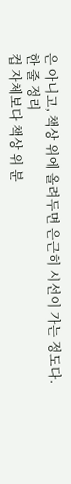은 아니고, 책상 위에 올려두면 은근히 시선이 가는 정도다.
한 줄 정리
컵 자체보다 책상 위 분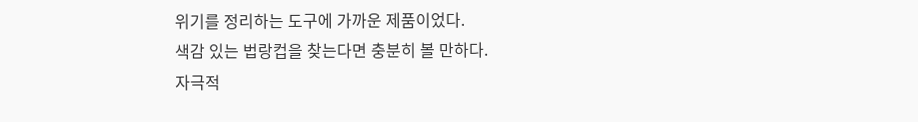위기를 정리하는 도구에 가까운 제품이었다.
색감 있는 법랑컵을 찾는다면 충분히 볼 만하다.
자극적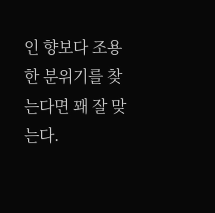인 향보다 조용한 분위기를 찾는다면 꽤 잘 맞는다.